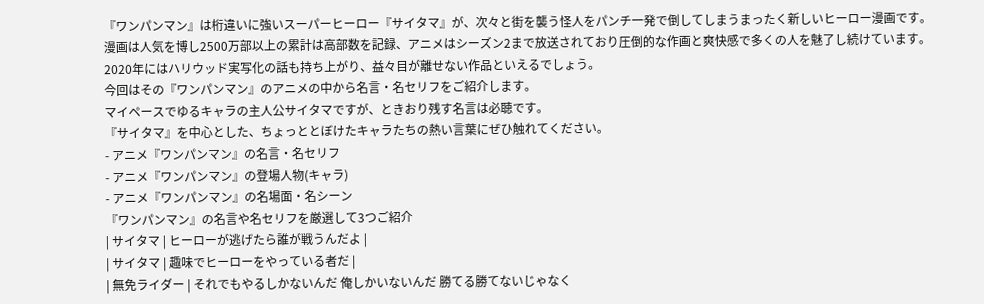『ワンパンマン』は桁違いに強いスーパーヒーロー『サイタマ』が、次々と街を襲う怪人をパンチ一発で倒してしまうまったく新しいヒーロー漫画です。
漫画は人気を博し2500万部以上の累計は高部数を記録、アニメはシーズン2まで放送されており圧倒的な作画と爽快感で多くの人を魅了し続けています。
2020年にはハリウッド実写化の話も持ち上がり、益々目が離せない作品といえるでしょう。
今回はその『ワンパンマン』のアニメの中から名言・名セリフをご紹介します。
マイペースでゆるキャラの主人公サイタマですが、ときおり残す名言は必聴です。
『サイタマ』を中心とした、ちょっととぼけたキャラたちの熱い言葉にぜひ触れてください。
- アニメ『ワンパンマン』の名言・名セリフ
- アニメ『ワンパンマン』の登場人物(キャラ)
- アニメ『ワンパンマン』の名場面・名シーン
『ワンパンマン』の名言や名セリフを厳選して3つご紹介
| サイタマ | ヒーローが逃げたら誰が戦うんだよ |
| サイタマ | 趣味でヒーローをやっている者だ |
| 無免ライダー | それでもやるしかないんだ 俺しかいないんだ 勝てる勝てないじゃなく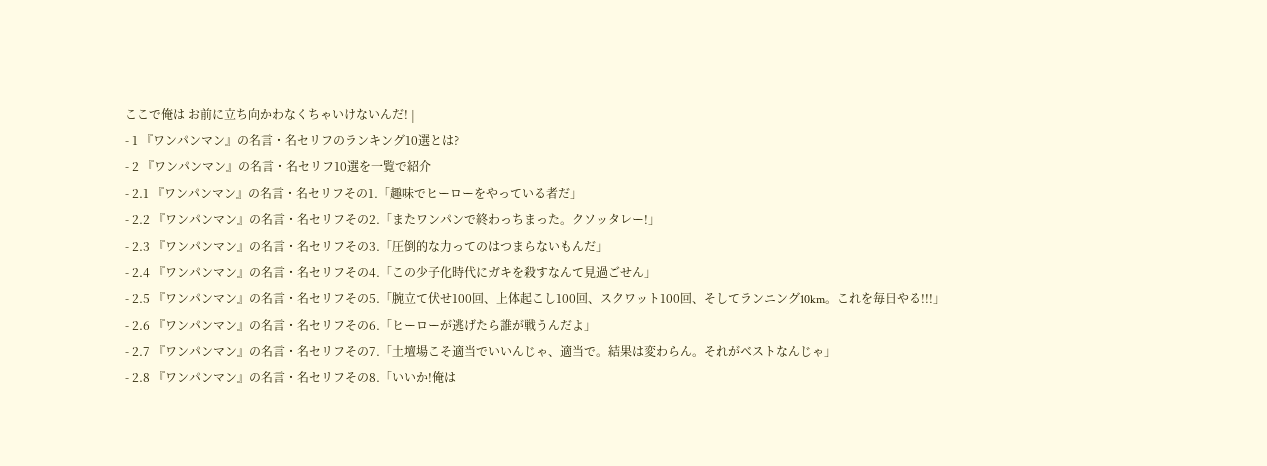ここで俺は お前に立ち向かわなくちゃいけないんだ! |
- 1 『ワンパンマン』の名言・名セリフのランキング10選とは?
- 2 『ワンパンマン』の名言・名セリフ10選を一覧で紹介
- 2.1 『ワンパンマン』の名言・名セリフその1.「趣味でヒーローをやっている者だ」
- 2.2 『ワンパンマン』の名言・名セリフその2.「またワンパンで終わっちまった。クソッタレー!」
- 2.3 『ワンパンマン』の名言・名セリフその3.「圧倒的な力ってのはつまらないもんだ」
- 2.4 『ワンパンマン』の名言・名セリフその4.「この少子化時代にガキを殺すなんて見過ごせん」
- 2.5 『ワンパンマン』の名言・名セリフその5.「腕立て伏せ100回、上体起こし100回、スクワット100回、そしてランニング10km。これを毎日やる!!!」
- 2.6 『ワンパンマン』の名言・名セリフその6.「ヒーローが逃げたら誰が戦うんだよ」
- 2.7 『ワンパンマン』の名言・名セリフその7.「土壇場こそ適当でいいんじゃ、適当で。結果は変わらん。それがベストなんじゃ」
- 2.8 『ワンパンマン』の名言・名セリフその8.「いいか!俺は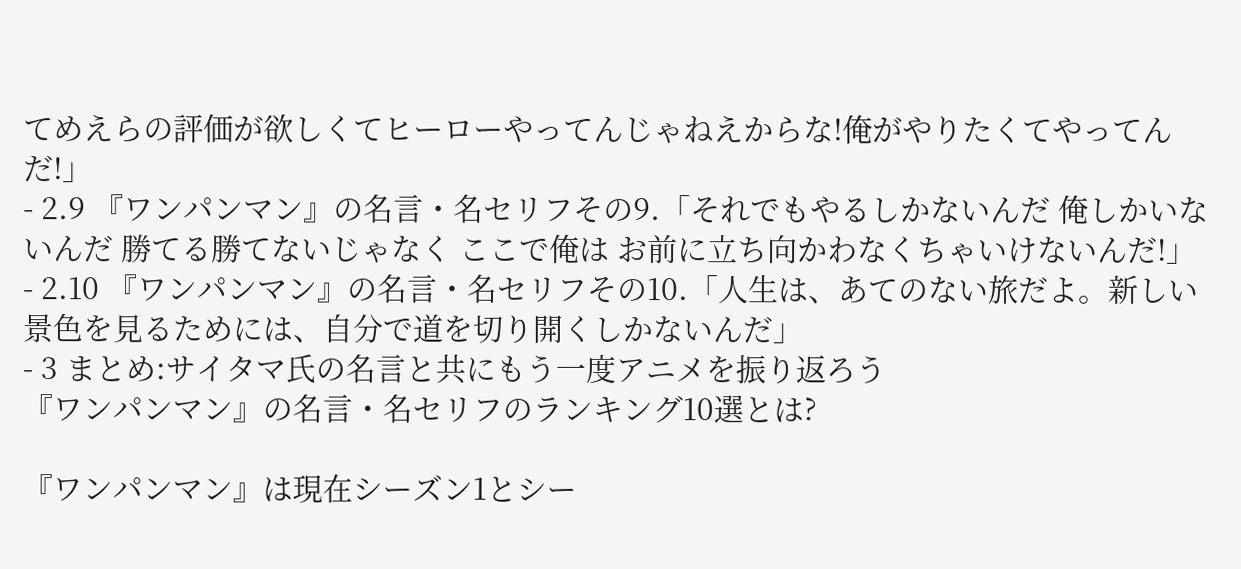てめえらの評価が欲しくてヒーローやってんじゃねえからな!俺がやりたくてやってんだ!」
- 2.9 『ワンパンマン』の名言・名セリフその9.「それでもやるしかないんだ 俺しかいないんだ 勝てる勝てないじゃなく ここで俺は お前に立ち向かわなくちゃいけないんだ!」
- 2.10 『ワンパンマン』の名言・名セリフその10.「人生は、あてのない旅だよ。新しい景色を見るためには、自分で道を切り開くしかないんだ」
- 3 まとめ:サイタマ氏の名言と共にもう一度アニメを振り返ろう
『ワンパンマン』の名言・名セリフのランキング10選とは?

『ワンパンマン』は現在シーズン1とシー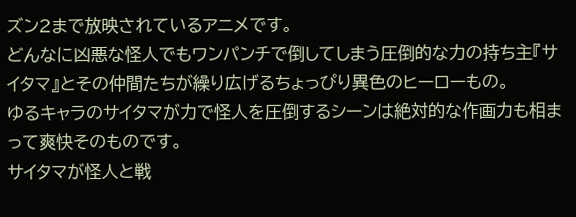ズン2まで放映されているアニメです。
どんなに凶悪な怪人でもワンパンチで倒してしまう圧倒的な力の持ち主『サイタマ』とその仲間たちが繰り広げるちょっぴり異色のヒーローもの。
ゆるキャラのサイタマが力で怪人を圧倒するシーンは絶対的な作画力も相まって爽快そのものです。
サイタマが怪人と戦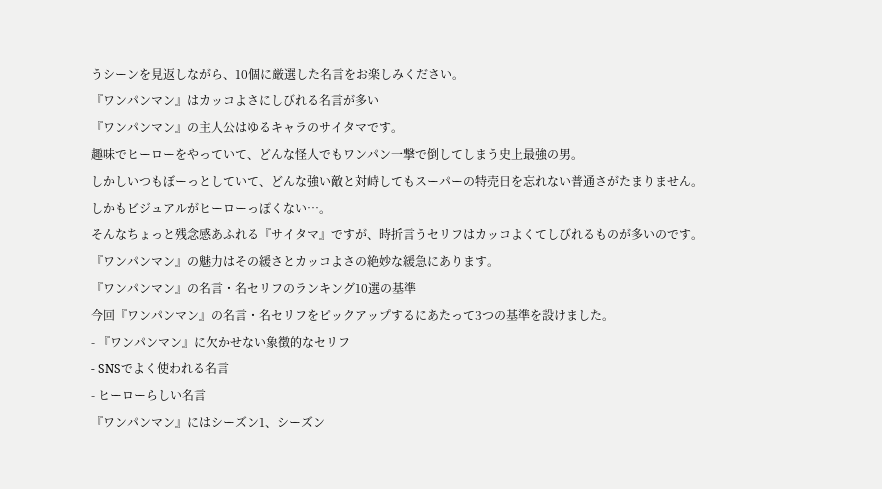うシーンを見返しながら、10個に厳選した名言をお楽しみください。
『ワンパンマン』はカッコよさにしびれる名言が多い
『ワンパンマン』の主人公はゆるキャラのサイタマです。
趣味でヒーローをやっていて、どんな怪人でもワンパン一撃で倒してしまう史上最強の男。
しかしいつもぼーっとしていて、どんな強い敵と対峙してもスーパーの特売日を忘れない普通さがたまりません。
しかもビジュアルがヒーローっぽくない…。
そんなちょっと残念感あふれる『サイタマ』ですが、時折言うセリフはカッコよくてしびれるものが多いのです。
『ワンパンマン』の魅力はその緩さとカッコよさの絶妙な緩急にあります。
『ワンパンマン』の名言・名セリフのランキング10選の基準
今回『ワンパンマン』の名言・名セリフをピックアップするにあたって3つの基準を設けました。
- 『ワンパンマン』に欠かせない象徴的なセリフ
- SNSでよく使われる名言
- ヒーローらしい名言
『ワンパンマン』にはシーズン1、シーズン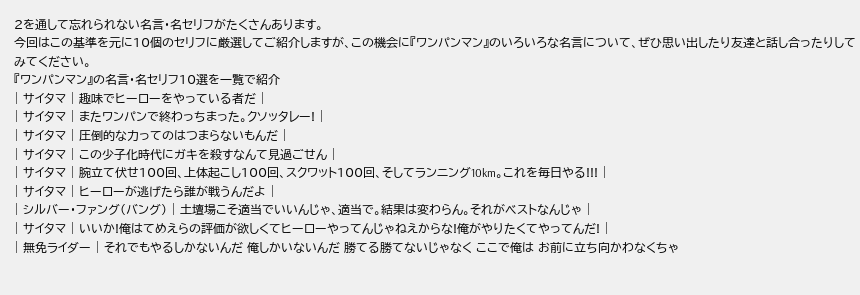2を通して忘れられない名言・名セリフがたくさんあります。
今回はこの基準を元に10個のセリフに厳選してご紹介しますが、この機会に『ワンパンマン』のいろいろな名言について、ぜひ思い出したり友達と話し合ったりしてみてください。
『ワンパンマン』の名言・名セリフ10選を一覧で紹介
| サイタマ | 趣味でヒーローをやっている者だ |
| サイタマ | またワンパンで終わっちまった。クソッタレー! |
| サイタマ | 圧倒的な力ってのはつまらないもんだ |
| サイタマ | この少子化時代にガキを殺すなんて見過ごせん |
| サイタマ | 腕立て伏せ100回、上体起こし100回、スクワット100回、そしてランニング10km。これを毎日やる!!! |
| サイタマ | ヒーローが逃げたら誰が戦うんだよ |
| シルバー・ファング(バング) | 土壇場こそ適当でいいんじゃ、適当で。結果は変わらん。それがベストなんじゃ |
| サイタマ | いいか!俺はてめえらの評価が欲しくてヒーローやってんじゃねえからな!俺がやりたくてやってんだ! |
| 無免ライダー | それでもやるしかないんだ 俺しかいないんだ 勝てる勝てないじゃなく ここで俺は お前に立ち向かわなくちゃ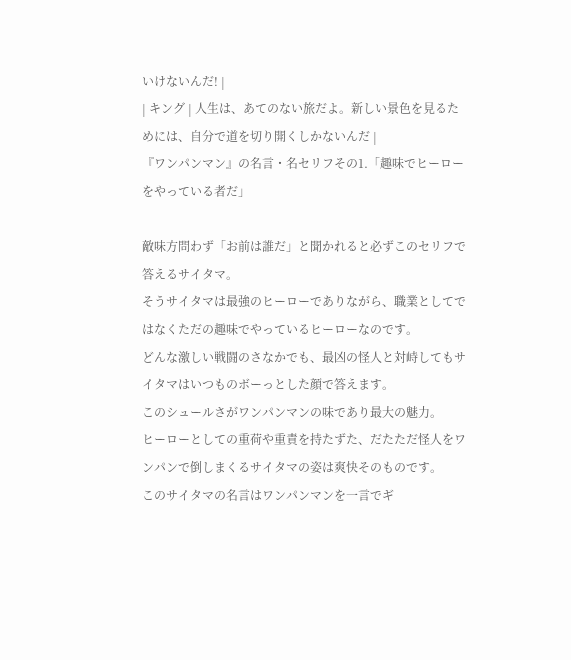いけないんだ! |
| キング | 人生は、あてのない旅だよ。新しい景色を見るためには、自分で道を切り開くしかないんだ |
『ワンパンマン』の名言・名セリフその1.「趣味でヒーローをやっている者だ」

敵味方問わず「お前は誰だ」と聞かれると必ずこのセリフで答えるサイタマ。
そうサイタマは最強のヒーローでありながら、職業としてではなくただの趣味でやっているヒーローなのです。
どんな激しい戦闘のさなかでも、最凶の怪人と対峙してもサイタマはいつものボーっとした顔で答えます。
このシュールさがワンパンマンの味であり最大の魅力。
ヒーローとしての重荷や重責を持たずた、だたただ怪人をワンパンで倒しまくるサイタマの姿は爽快そのものです。
このサイタマの名言はワンパンマンを一言でギ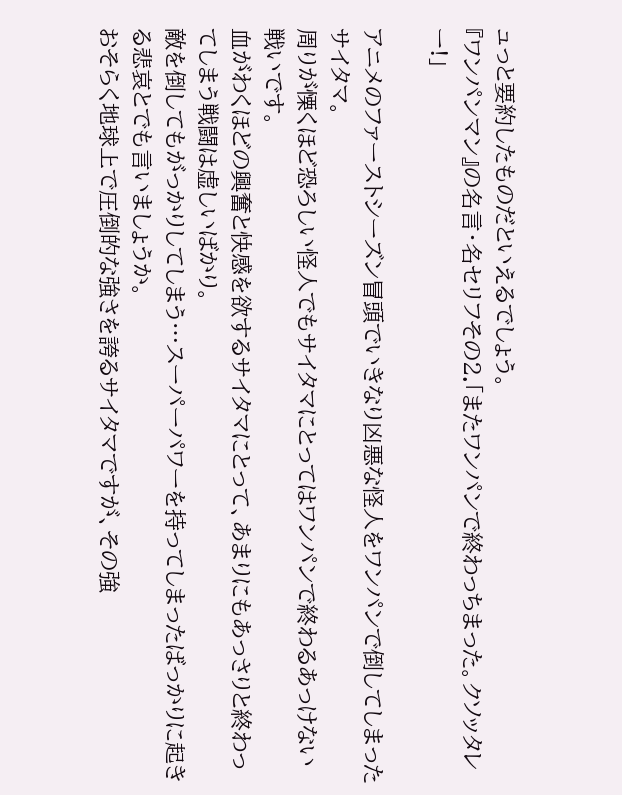ュっと要約したものだといえるでしょう。
『ワンパンマン』の名言・名セリフその2.「またワンパンで終わっちまった。クソッタレー!」

アニメのファーストシーズン冒頭でいきなり凶悪な怪人をワンパンで倒してしまったサイタマ。
周りが慄くほど恐ろしい怪人でもサイタマにとってはワンパンで終わるあっけない戦いです。
血がわくほどの興奮と快感を欲するサイタマにとって、あまりにもあっさりと終わってしまう戦闘は虚しいばかり。
敵を倒してもがっかりしてしまう…スーパーパワーを持ってしまったばっかりに起きる悲哀とでも言いましょうか。
おそらく地球上で圧倒的な強さを誇るサイタマですが、その強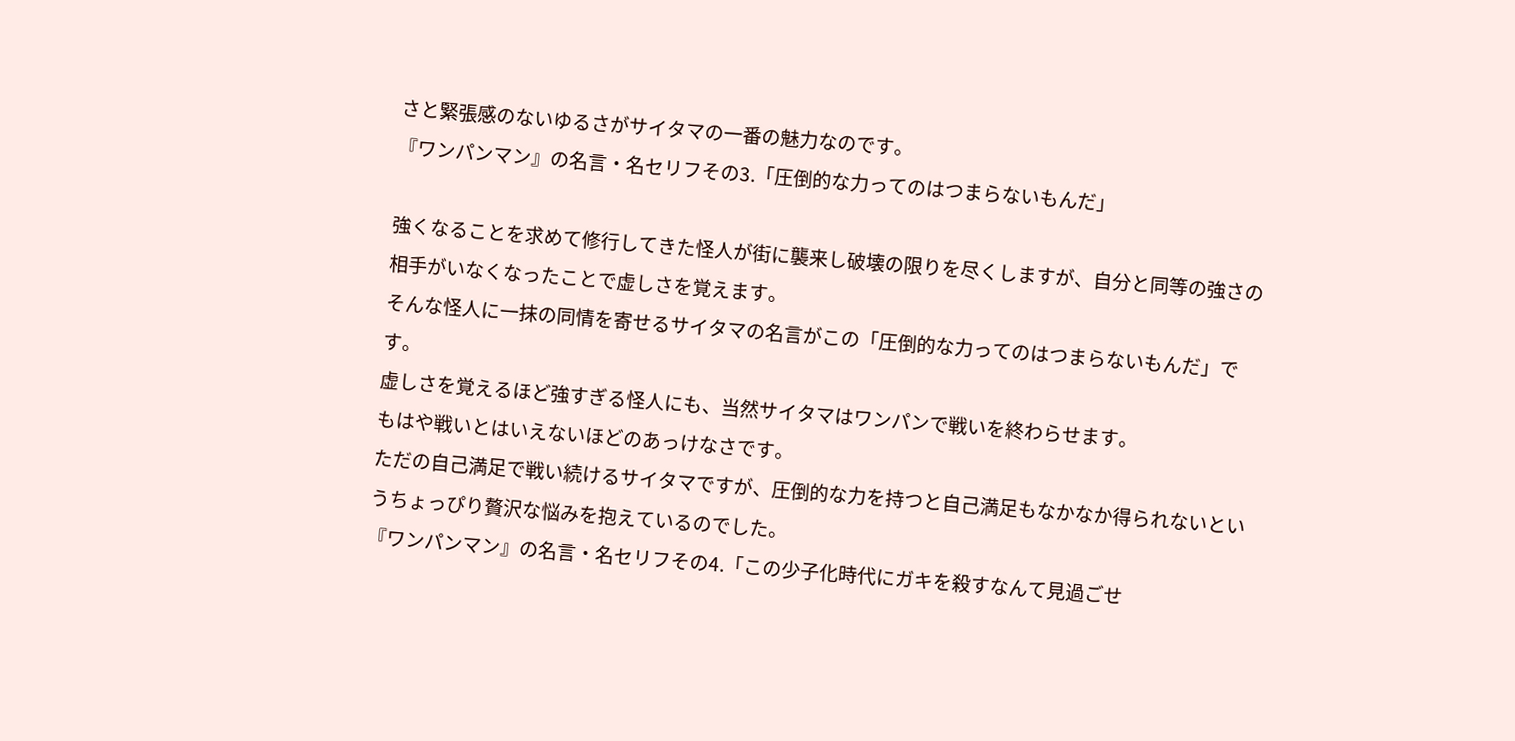さと緊張感のないゆるさがサイタマの一番の魅力なのです。
『ワンパンマン』の名言・名セリフその3.「圧倒的な力ってのはつまらないもんだ」

強くなることを求めて修行してきた怪人が街に襲来し破壊の限りを尽くしますが、自分と同等の強さの相手がいなくなったことで虚しさを覚えます。
そんな怪人に一抹の同情を寄せるサイタマの名言がこの「圧倒的な力ってのはつまらないもんだ」です。
虚しさを覚えるほど強すぎる怪人にも、当然サイタマはワンパンで戦いを終わらせます。
もはや戦いとはいえないほどのあっけなさです。
ただの自己満足で戦い続けるサイタマですが、圧倒的な力を持つと自己満足もなかなか得られないというちょっぴり贅沢な悩みを抱えているのでした。
『ワンパンマン』の名言・名セリフその4.「この少子化時代にガキを殺すなんて見過ごせ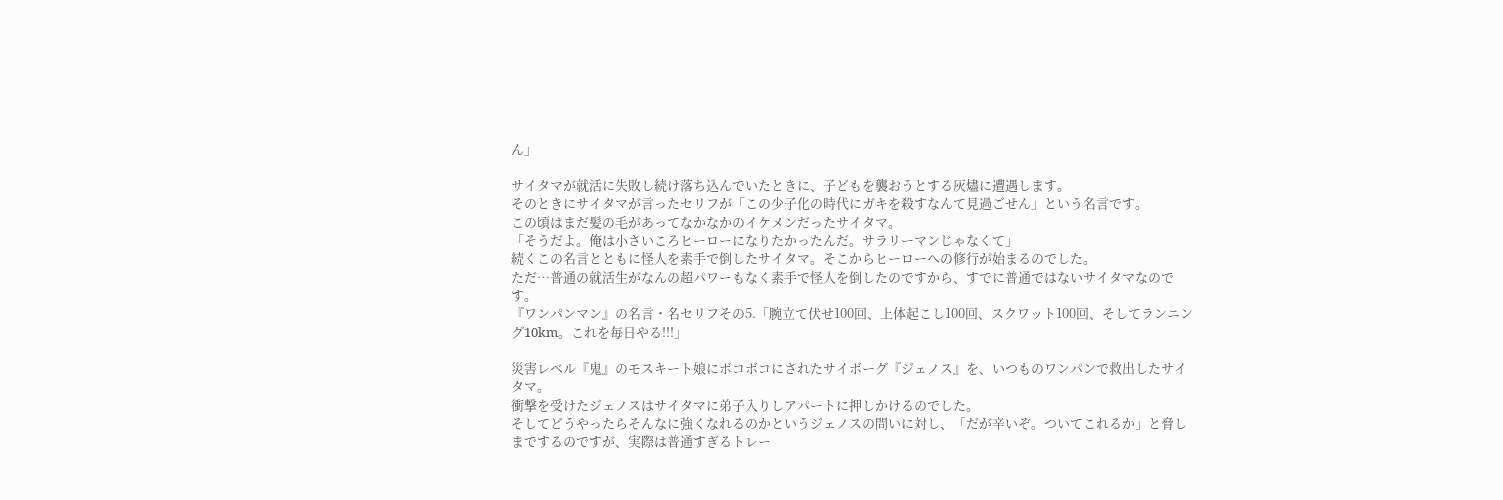ん」

サイタマが就活に失敗し続け落ち込んでいたときに、子どもを襲おうとする灰燼に遭遇します。
そのときにサイタマが言ったセリフが「この少子化の時代にガキを殺すなんて見過ごせん」という名言です。
この頃はまだ髪の毛があってなかなかのイケメンだったサイタマ。
「そうだよ。俺は小さいころヒーローになりたかったんだ。サラリーマンじゃなくて」
続くこの名言とともに怪人を素手で倒したサイタマ。そこからヒーローへの修行が始まるのでした。
ただ…普通の就活生がなんの超パワーもなく素手で怪人を倒したのですから、すでに普通ではないサイタマなのです。
『ワンパンマン』の名言・名セリフその5.「腕立て伏せ100回、上体起こし100回、スクワット100回、そしてランニング10km。これを毎日やる!!!」

災害レベル『鬼』のモスキート娘にボコボコにされたサイボーグ『ジェノス』を、いつものワンパンで救出したサイタマ。
衝撃を受けたジェノスはサイタマに弟子入りしアパートに押しかけるのでした。
そしてどうやったらそんなに強くなれるのかというジェノスの問いに対し、「だが辛いぞ。ついてこれるか」と脅しまでするのですが、実際は普通すぎるトレー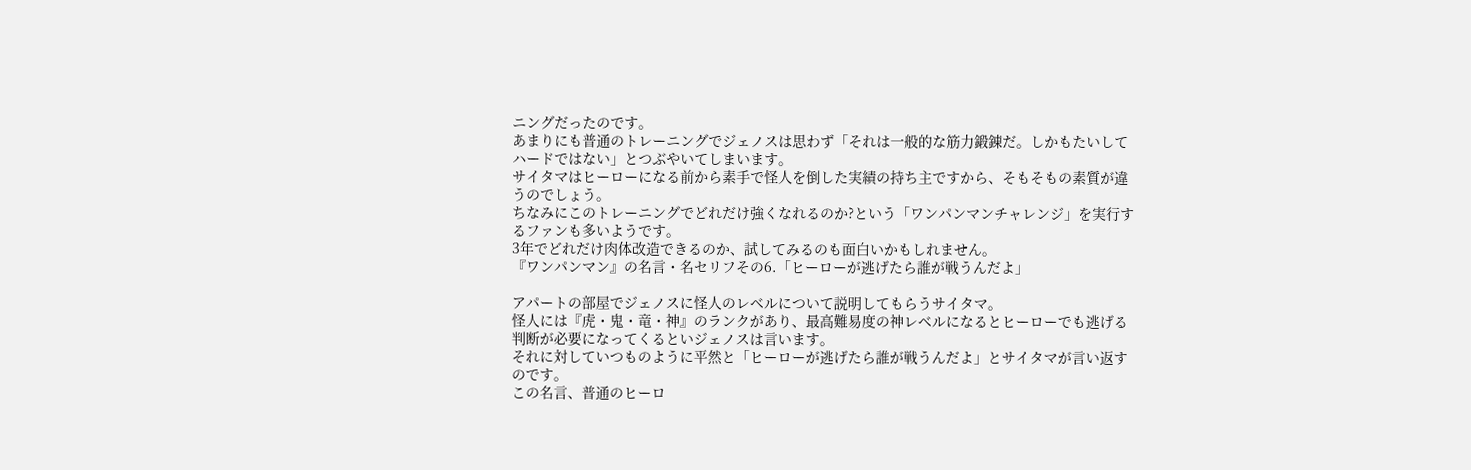ニングだったのです。
あまりにも普通のトレーニングでジェノスは思わず「それは一般的な筋力鍛錬だ。しかもたいしてハードではない」とつぶやいてしまいます。
サイタマはヒーローになる前から素手で怪人を倒した実績の持ち主ですから、そもそもの素質が違うのでしょう。
ちなみにこのトレーニングでどれだけ強くなれるのか?という「ワンパンマンチャレンジ」を実行するファンも多いようです。
3年でどれだけ肉体改造できるのか、試してみるのも面白いかもしれません。
『ワンパンマン』の名言・名セリフその6.「ヒーローが逃げたら誰が戦うんだよ」

アパートの部屋でジェノスに怪人のレベルについて説明してもらうサイタマ。
怪人には『虎・鬼・竜・神』のランクがあり、最高難易度の神レベルになるとヒーローでも逃げる判断が必要になってくるといジェノスは言います。
それに対していつものように平然と「ヒーローが逃げたら誰が戦うんだよ」とサイタマが言い返すのです。
この名言、普通のヒーロ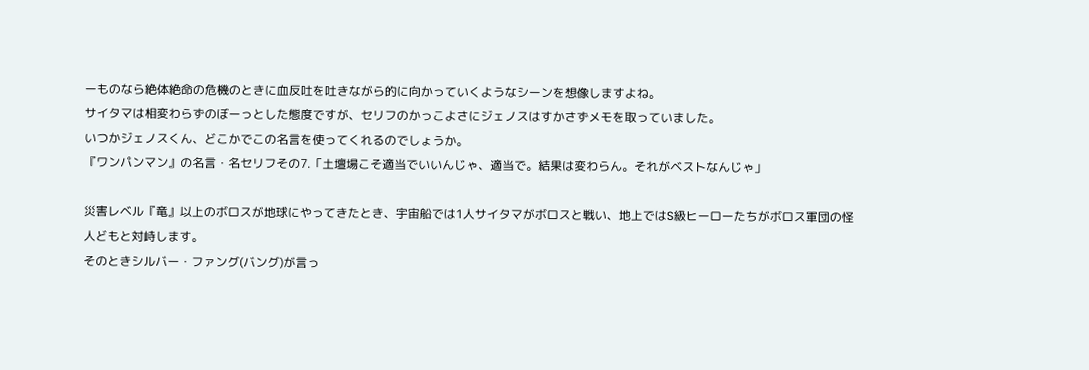ーものなら絶体絶命の危機のときに血反吐を吐きながら的に向かっていくようなシーンを想像しますよね。
サイタマは相変わらずのぼーっとした態度ですが、セリフのかっこよさにジェノスはすかさずメモを取っていました。
いつかジェノスくん、どこかでこの名言を使ってくれるのでしょうか。
『ワンパンマン』の名言・名セリフその7.「土壇場こそ適当でいいんじゃ、適当で。結果は変わらん。それがベストなんじゃ」

災害レベル『竜』以上のボロスが地球にやってきたとき、宇宙船では1人サイタマがボロスと戦い、地上ではS級ヒーローたちがボロス軍団の怪人どもと対峙します。
そのときシルバー・ファング(バング)が言っ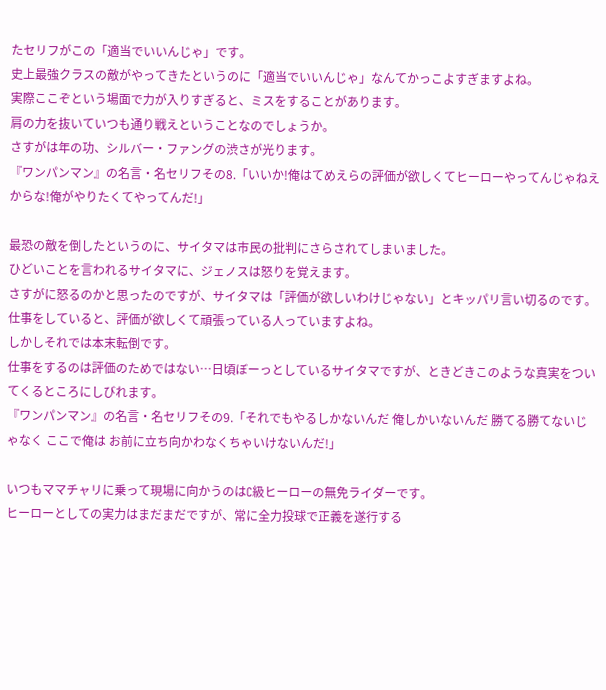たセリフがこの「適当でいいんじゃ」です。
史上最強クラスの敵がやってきたというのに「適当でいいんじゃ」なんてかっこよすぎますよね。
実際ここぞという場面で力が入りすぎると、ミスをすることがあります。
肩の力を抜いていつも通り戦えということなのでしょうか。
さすがは年の功、シルバー・ファングの渋さが光ります。
『ワンパンマン』の名言・名セリフその8.「いいか!俺はてめえらの評価が欲しくてヒーローやってんじゃねえからな!俺がやりたくてやってんだ!」

最恐の敵を倒したというのに、サイタマは市民の批判にさらされてしまいました。
ひどいことを言われるサイタマに、ジェノスは怒りを覚えます。
さすがに怒るのかと思ったのですが、サイタマは「評価が欲しいわけじゃない」とキッパリ言い切るのです。
仕事をしていると、評価が欲しくて頑張っている人っていますよね。
しかしそれでは本末転倒です。
仕事をするのは評価のためではない…日頃ぼーっとしているサイタマですが、ときどきこのような真実をついてくるところにしびれます。
『ワンパンマン』の名言・名セリフその9.「それでもやるしかないんだ 俺しかいないんだ 勝てる勝てないじゃなく ここで俺は お前に立ち向かわなくちゃいけないんだ!」

いつもママチャリに乗って現場に向かうのはC級ヒーローの無免ライダーです。
ヒーローとしての実力はまだまだですが、常に全力投球で正義を遂行する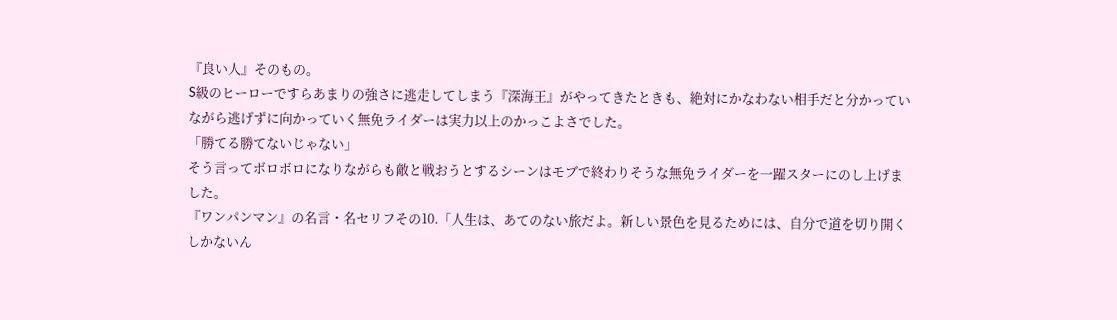『良い人』そのもの。
S級のヒーローですらあまりの強さに逃走してしまう『深海王』がやってきたときも、絶対にかなわない相手だと分かっていながら逃げずに向かっていく無免ライダーは実力以上のかっこよさでした。
「勝てる勝てないじゃない」
そう言ってボロボロになりながらも敵と戦おうとするシーンはモブで終わりそうな無免ライダーを一躍スターにのし上げました。
『ワンパンマン』の名言・名セリフその10.「人生は、あてのない旅だよ。新しい景色を見るためには、自分で道を切り開くしかないん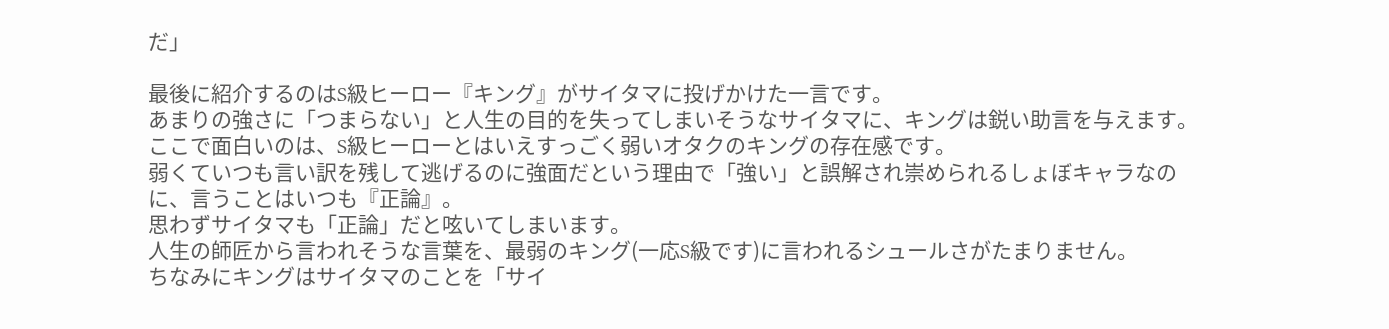だ」

最後に紹介するのはS級ヒーロー『キング』がサイタマに投げかけた一言です。
あまりの強さに「つまらない」と人生の目的を失ってしまいそうなサイタマに、キングは鋭い助言を与えます。
ここで面白いのは、S級ヒーローとはいえすっごく弱いオタクのキングの存在感です。
弱くていつも言い訳を残して逃げるのに強面だという理由で「強い」と誤解され崇められるしょぼキャラなのに、言うことはいつも『正論』。
思わずサイタマも「正論」だと呟いてしまいます。
人生の師匠から言われそうな言葉を、最弱のキング(一応S級です)に言われるシュールさがたまりません。
ちなみにキングはサイタマのことを「サイ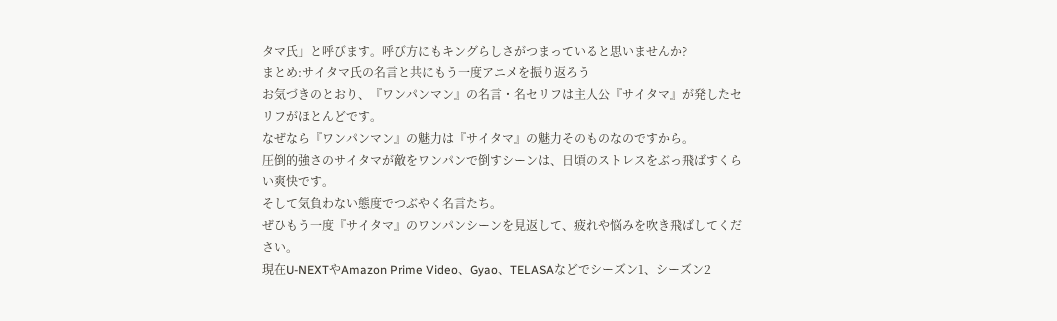タマ氏」と呼びます。呼び方にもキングらしさがつまっていると思いませんか?
まとめ:サイタマ氏の名言と共にもう一度アニメを振り返ろう
お気づきのとおり、『ワンパンマン』の名言・名セリフは主人公『サイタマ』が発したセリフがほとんどです。
なぜなら『ワンパンマン』の魅力は『サイタマ』の魅力そのものなのですから。
圧倒的強さのサイタマが敵をワンパンで倒すシーンは、日頃のストレスをぶっ飛ばすくらい爽快です。
そして気負わない態度でつぶやく名言たち。
ぜひもう一度『サイタマ』のワンパンシーンを見返して、疲れや悩みを吹き飛ばしてください。
現在U-NEXTやAmazon Prime Video、Gyao、TELASAなどでシーズン1、シーズン2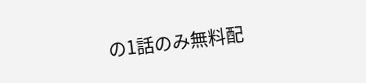の1話のみ無料配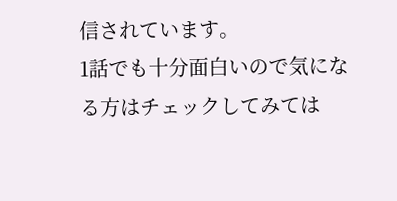信されています。
1話でも十分面白いので気になる方はチェックしてみては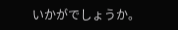いかがでしょうか。